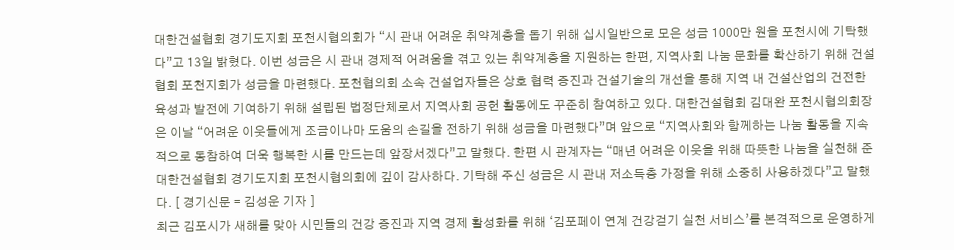대한건설협회 경기도지회 포천시협의회가 “시 관내 어려운 취약계층을 돕기 위해 십시일반으로 모은 성금 1000만 원을 포천시에 기탁했다”고 13일 밝혔다. 이번 성금은 시 관내 경제적 어려움을 겪고 있는 취약계층을 지원하는 한편, 지역사회 나눔 문화를 확산하기 위해 건설협회 포천지회가 성금을 마련했다. 포천협의회 소속 건설업자들은 상호 협력 증진과 건설기술의 개선을 통해 지역 내 건설산업의 건전한 육성과 발전에 기여하기 위해 설립된 법정단체로서 지역사회 공헌 활동에도 꾸준히 참여하고 있다. 대한건설협회 김대완 포천시협의회장은 이날 “어려운 이웃들에게 조금이나마 도움의 손길을 전하기 위해 성금을 마련했다”며 앞으로 “지역사회와 함께하는 나눔 활동을 지속적으로 동참하여 더욱 행복한 시를 만드는데 앞장서겠다”고 말했다. 한편 시 관계자는 “매년 어려운 이웃을 위해 따뜻한 나눔을 실천해 준 대한건설협회 경기도지회 포천시협의회에 깊이 감사하다. 기탁해 주신 성금은 시 관내 저소득층 가정을 위해 소중히 사용하겠다”고 말했다. [ 경기신문 = 김성운 기자 ]
최근 김포시가 새해를 맞아 시민들의 건강 증진과 지역 경제 활성화를 위해 ‘김포페이 연계 건강걷기 실천 서비스’를 본격적으로 운영하게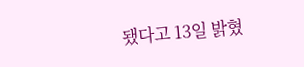됐다고 13일 밝혔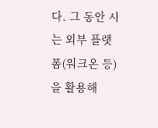다. 그 동안 시는 외부 플랫폼(워크온 등)을 활용해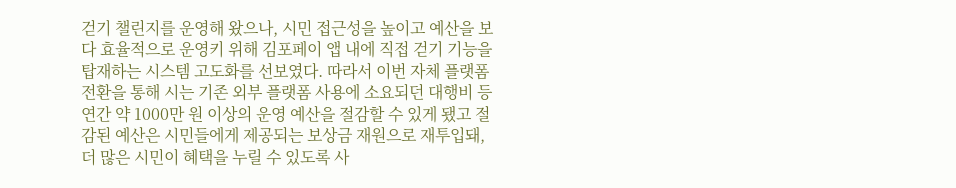걷기 챌린지를 운영해 왔으나, 시민 접근성을 높이고 예산을 보다 효율적으로 운영키 위해 김포페이 앱 내에 직접 걷기 기능을 탑재하는 시스템 고도화를 선보였다. 따라서 이번 자체 플랫폼 전환을 통해 시는 기존 외부 플랫폼 사용에 소요되던 대행비 등 연간 약 1000만 원 이상의 운영 예산을 절감할 수 있게 됐고 절감된 예산은 시민들에게 제공되는 보상금 재원으로 재투입돼, 더 많은 시민이 혜택을 누릴 수 있도록 사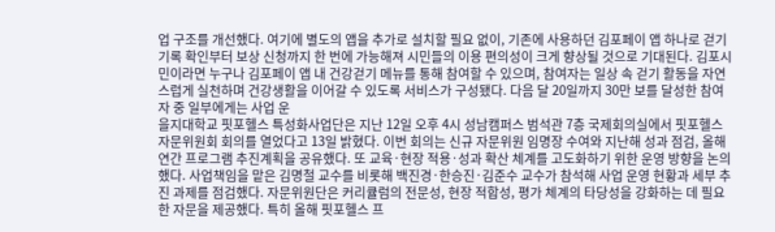업 구조를 개선했다. 여기에 별도의 앱을 추가로 설치할 필요 없이, 기존에 사용하던 김포페이 앱 하나로 걷기 기록 확인부터 보상 신청까지 한 번에 가능해져 시민들의 이용 편의성이 크게 향상될 것으로 기대된다. 김포시민이라면 누구나 김포페이 앱 내 건강걷기 메뉴를 통해 참여할 수 있으며, 참여자는 일상 속 걷기 활동을 자연스럽게 실천하며 건강생활을 이어갈 수 있도록 서비스가 구성됐다. 다음 달 20일까지 30만 보를 달성한 참여자 중 일부에게는 사업 운
을지대학교 핏포헬스 특성화사업단은 지난 12일 오후 4시 성남캠퍼스 범석관 7층 국제회의실에서 핏포헬스 자문위원회 회의를 열었다고 13일 밝혔다. 이번 회의는 신규 자문위원 임명장 수여와 지난해 성과 점검, 올해 연간 프로그램 추진계획을 공유했다. 또 교육·현장 적용·성과 확산 체계를 고도화하기 위한 운영 방향을 논의했다. 사업책임을 맡은 김명철 교수를 비롯해 백진경·한승진·김준수 교수가 참석해 사업 운영 현황과 세부 추진 과제를 점검했다. 자문위원단은 커리큘럼의 전문성, 현장 적합성, 평가 체계의 타당성을 강화하는 데 필요한 자문을 제공했다. 특히 올해 핏포헬스 프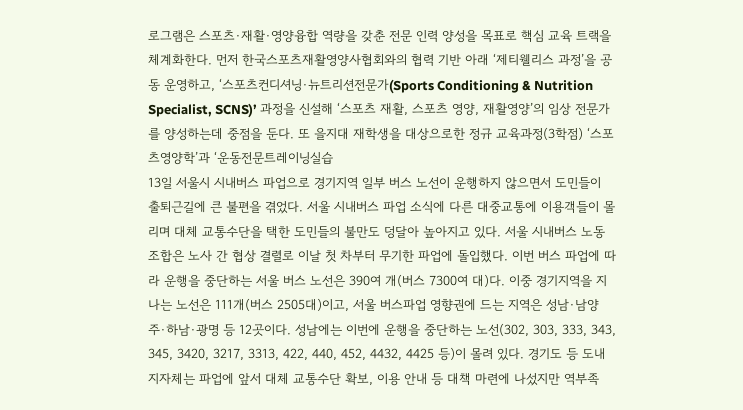로그램은 스포츠·재활·영양융합 역량을 갖춘 전문 인력 양성을 목표로 핵심 교육 트랙을 체계화한다. 먼저 한국스포츠재활영양사협회와의 협력 기반 아래 ‘제티웰리스 과정’을 공동 운영하고, ‘스포츠컨디셔닝·뉴트리션전문가(Sports Conditioning & Nutrition Specialist, SCNS)’ 과정을 신설해 ‘스포츠 재활, 스포츠 영양, 재활영양’의 임상 전문가를 양성하는데 중점을 둔다. 또 을지대 재학생을 대상으로한 정규 교육과정(3학점) ‘스포츠영양학’과 ‘운동전문트레이닝실습
13일 서울시 시내버스 파업으로 경기지역 일부 버스 노선이 운행하지 않으면서 도민들이 출퇴근길에 큰 불편을 겪었다. 서울 시내버스 파업 소식에 다른 대중교통에 이용객들이 몰리며 대체 교통수단을 택한 도민들의 불만도 덩달아 높아지고 있다. 서울 시내버스 노동조합은 노사 간 협상 결렬로 이날 첫 차부터 무기한 파업에 돌입했다. 이번 버스 파업에 따라 운행을 중단하는 서울 버스 노선은 390여 개(버스 7300여 대)다. 이중 경기지역을 지나는 노선은 111개(버스 2505대)이고, 서울 버스파업 영향권에 드는 지역은 성남·남양주·하남·광명 등 12곳이다. 성남에는 이번에 운행을 중단하는 노선(302, 303, 333, 343, 345, 3420, 3217, 3313, 422, 440, 452, 4432, 4425 등)이 몰려 있다. 경기도 등 도내 지자체는 파업에 앞서 대체 교통수단 확보, 이용 안내 등 대책 마련에 나섰지만 역부족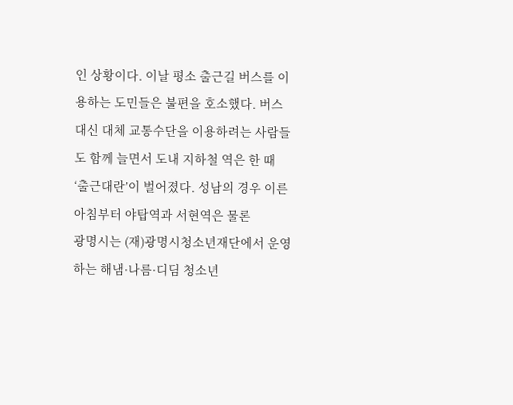인 상황이다. 이날 평소 출근길 버스를 이용하는 도민들은 불편을 호소했다. 버스 대신 대체 교통수단을 이용하려는 사람들도 함께 늘면서 도내 지하철 역은 한 때 ‘출근대란’이 벌어졌다. 성남의 경우 이른 아침부터 야탑역과 서현역은 물론
광명시는 (재)광명시청소년재단에서 운영하는 해냄·나름·디딤 청소년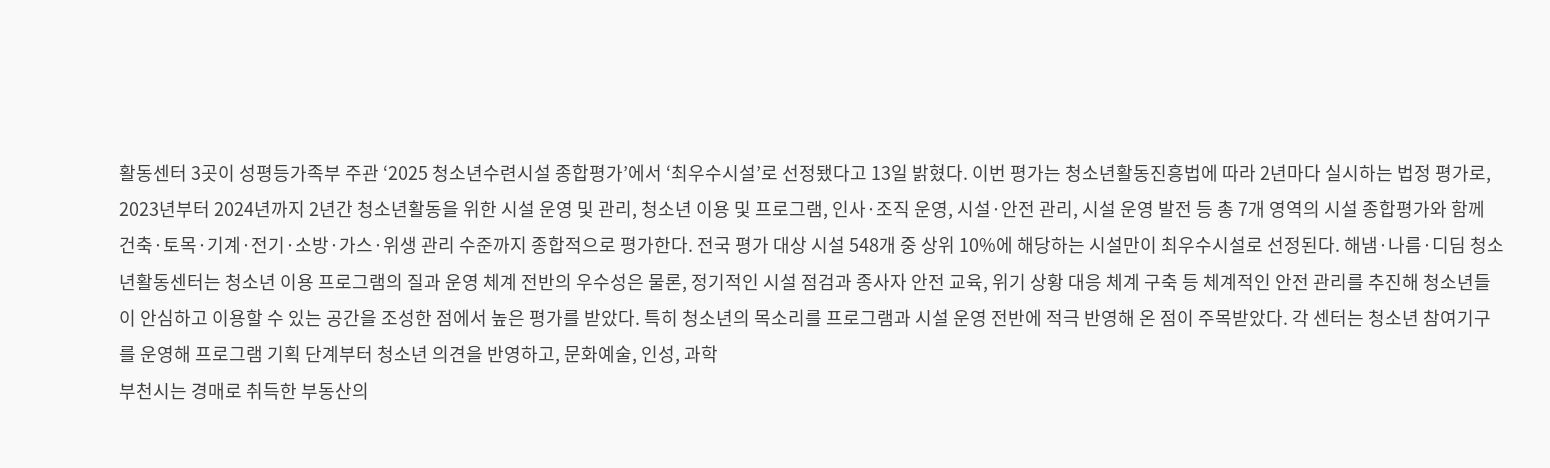활동센터 3곳이 성평등가족부 주관 ‘2025 청소년수련시설 종합평가’에서 ‘최우수시설’로 선정됐다고 13일 밝혔다. 이번 평가는 청소년활동진흥법에 따라 2년마다 실시하는 법정 평가로, 2023년부터 2024년까지 2년간 청소년활동을 위한 시설 운영 및 관리, 청소년 이용 및 프로그램, 인사·조직 운영, 시설·안전 관리, 시설 운영 발전 등 총 7개 영역의 시설 종합평가와 함께 건축·토목·기계·전기·소방·가스·위생 관리 수준까지 종합적으로 평가한다. 전국 평가 대상 시설 548개 중 상위 10%에 해당하는 시설만이 최우수시설로 선정된다. 해냄·나름·디딤 청소년활동센터는 청소년 이용 프로그램의 질과 운영 체계 전반의 우수성은 물론, 정기적인 시설 점검과 종사자 안전 교육, 위기 상황 대응 체계 구축 등 체계적인 안전 관리를 추진해 청소년들이 안심하고 이용할 수 있는 공간을 조성한 점에서 높은 평가를 받았다. 특히 청소년의 목소리를 프로그램과 시설 운영 전반에 적극 반영해 온 점이 주목받았다. 각 센터는 청소년 참여기구를 운영해 프로그램 기획 단계부터 청소년 의견을 반영하고, 문화예술, 인성, 과학
부천시는 경매로 취득한 부동산의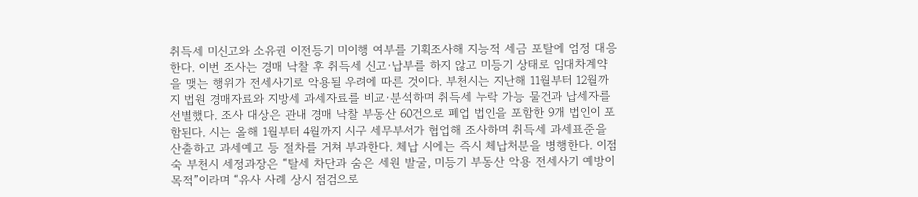취득세 미신고와 소유권 이전등기 미이행 여부를 기획조사해 지능적 세금 포탈에 엄정 대응한다. 이번 조사는 경매 낙찰 후 취득세 신고·납부를 하지 않고 미등기 상태로 임대차계약을 맺는 행위가 전세사기로 악용될 우려에 따른 것이다. 부천시는 지난해 11월부터 12월까지 법원 경매자료와 지방세 과세자료를 비교·분석하며 취득세 누락 가능 물건과 납세자를 선별했다. 조사 대상은 관내 경매 낙찰 부동산 60건으로 폐업 법인을 포함한 9개 법인이 포함된다. 시는 올해 1월부터 4월까지 시구 세무부서가 협업해 조사하며 취득세 과세표준을 산출하고 과세예고 등 절차를 거쳐 부과한다. 체납 시에는 즉시 체납처분을 병행한다. 이점숙 부천시 세정과장은 “탈세 차단과 숨은 세원 발굴, 미등기 부동산 악용 전세사기 예방이 목적”이라며 “유사 사례 상시 점검으로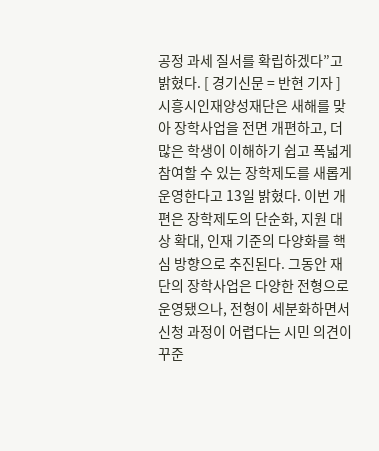공정 과세 질서를 확립하겠다”고 밝혔다. [ 경기신문 = 반현 기자 ]
시흥시인재양성재단은 새해를 맞아 장학사업을 전면 개편하고, 더 많은 학생이 이해하기 쉽고 폭넓게 참여할 수 있는 장학제도를 새롭게 운영한다고 13일 밝혔다. 이번 개편은 장학제도의 단순화, 지원 대상 확대, 인재 기준의 다양화를 핵심 방향으로 추진된다. 그동안 재단의 장학사업은 다양한 전형으로 운영됐으나, 전형이 세분화하면서 신청 과정이 어렵다는 시민 의견이 꾸준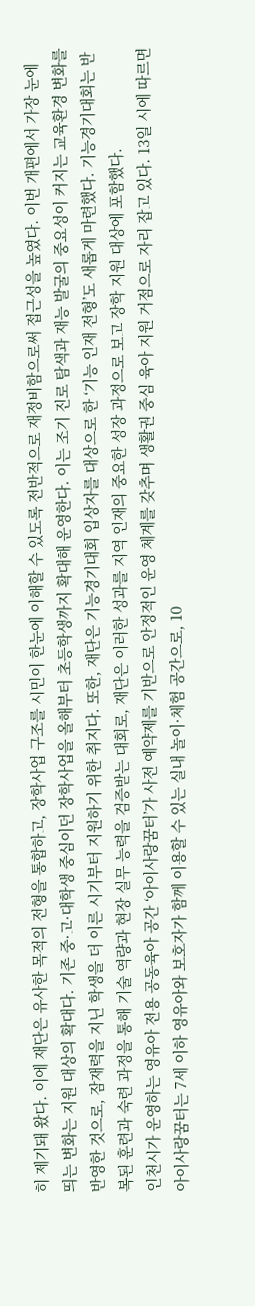히 제기돼 왔다. 이에 재단은 유사한 목적의 전형을 통합하고, 장학사업 구조를 시민이 한눈에 이해할 수 있도록 전반적으로 재정비함으로써 접근성을 높였다. 이번 개편에서 가장 눈에 띄는 변화는 지원 대상의 확대다. 기존 중·고·대학생 중심이던 장학사업을 올해부터 초등학생까지 확대해 운영한다. 이는 조기 진로 탐색과 재능 발굴의 중요성이 커지는 교육환경 변화를 반영한 것으로, 잠재력을 지닌 학생을 더 이른 시기부터 지원하기 위한 취지다. 또한, 재단은 기능경기대회 입상자를 대상으로 한 ‘기능 인재 전형’도 새롭게 마련했다. 기능경기대회는 반복된 훈련과 숙련 과정을 통해 기술 역량과 현장 실무 능력을 검증받는 대회로, 재단은 이러한 성과를 지역 인재의 중요한 성장 과정으로 보고 장학 지원 대상에 포함했다.
인천시가 운영하는 영유아 전용 공동육아 공간 ‘아이사랑꿈터’가 사전 예약제를 기반으로 안정적인 운영 체계를 갖추며 생활권 중심 육아 지원 거점으로 자리 잡고 있다. 13일 시에 따르면 아이사랑꿈터는 7세 이하 영유아와 보호자가 함께 이용할 수 있는 실내 놀이·체험 공간으로, 10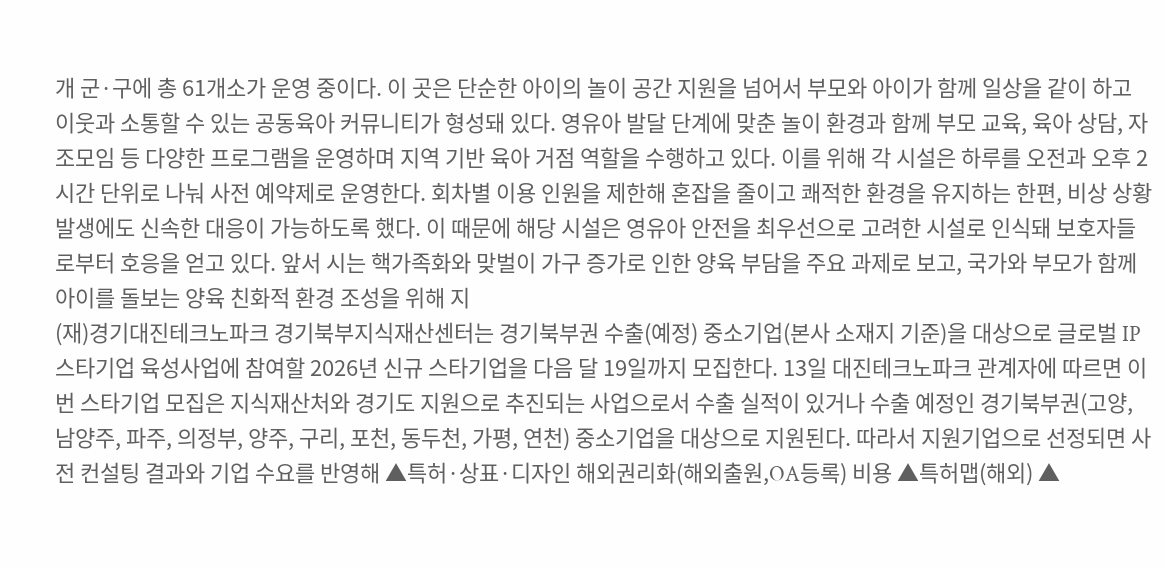개 군·구에 총 61개소가 운영 중이다. 이 곳은 단순한 아이의 놀이 공간 지원을 넘어서 부모와 아이가 함께 일상을 같이 하고 이웃과 소통할 수 있는 공동육아 커뮤니티가 형성돼 있다. 영유아 발달 단계에 맞춘 놀이 환경과 함께 부모 교육, 육아 상담, 자조모임 등 다양한 프로그램을 운영하며 지역 기반 육아 거점 역할을 수행하고 있다. 이를 위해 각 시설은 하루를 오전과 오후 2시간 단위로 나눠 사전 예약제로 운영한다. 회차별 이용 인원을 제한해 혼잡을 줄이고 쾌적한 환경을 유지하는 한편, 비상 상황 발생에도 신속한 대응이 가능하도록 했다. 이 때문에 해당 시설은 영유아 안전을 최우선으로 고려한 시설로 인식돼 보호자들로부터 호응을 얻고 있다. 앞서 시는 핵가족화와 맞벌이 가구 증가로 인한 양육 부담을 주요 과제로 보고, 국가와 부모가 함께 아이를 돌보는 양육 친화적 환경 조성을 위해 지
(재)경기대진테크노파크 경기북부지식재산센터는 경기북부권 수출(예정) 중소기업(본사 소재지 기준)을 대상으로 글로벌 IP스타기업 육성사업에 참여할 2026년 신규 스타기업을 다음 달 19일까지 모집한다. 13일 대진테크노파크 관계자에 따르면 이번 스타기업 모집은 지식재산처와 경기도 지원으로 추진되는 사업으로서 수출 실적이 있거나 수출 예정인 경기북부권(고양, 남양주, 파주, 의정부, 양주, 구리, 포천, 동두천, 가평, 연천) 중소기업을 대상으로 지원된다. 따라서 지원기업으로 선정되면 사전 컨설팅 결과와 기업 수요를 반영해 ▲특허·상표·디자인 해외권리화(해외출원,OA등록) 비용 ▲특허맵(해외) ▲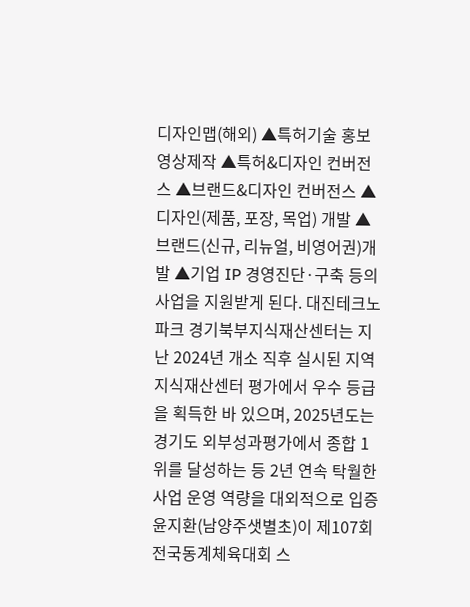디자인맵(해외) ▲특허기술 홍보영상제작 ▲특허&디자인 컨버전스 ▲브랜드&디자인 컨버전스 ▲디자인(제품, 포장, 목업) 개발 ▲브랜드(신규, 리뉴얼, 비영어권)개발 ▲기업 IP 경영진단·구축 등의 사업을 지원받게 된다. 대진테크노파크 경기북부지식재산센터는 지난 2024년 개소 직후 실시된 지역지식재산센터 평가에서 우수 등급을 획득한 바 있으며, 2025년도는 경기도 외부성과평가에서 종합 1위를 달성하는 등 2년 연속 탁월한 사업 운영 역량을 대외적으로 입증
윤지환(남양주샛별초)이 제107회 전국동계체육대회 스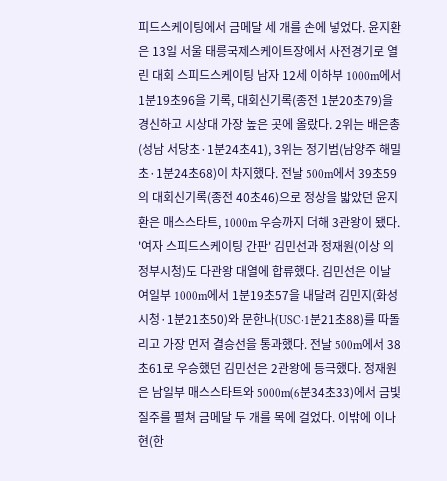피드스케이팅에서 금메달 세 개를 손에 넣었다. 윤지환은 13일 서울 태릉국제스케이트장에서 사전경기로 열린 대회 스피드스케이팅 남자 12세 이하부 1000m에서 1분19초96을 기록, 대회신기록(종전 1분20초79)을 경신하고 시상대 가장 높은 곳에 올랐다. 2위는 배은총(성남 서당초·1분24초41), 3위는 정기범(남양주 해밀초·1분24초68)이 차지했다. 전날 500m에서 39초59의 대회신기록(종전 40초46)으로 정상을 밟았던 윤지환은 매스스타트, 1000m 우승까지 더해 3관왕이 됐다. '여자 스피드스케이팅 간판' 김민선과 정재원(이상 의정부시청)도 다관왕 대열에 합류했다. 김민선은 이날 여일부 1000m에서 1분19초57을 내달려 김민지(화성시청·1분21초50)와 문한나(USC·1분21초88)를 따돌리고 가장 먼저 결승선을 통과했다. 전날 500m에서 38초61로 우승했던 김민선은 2관왕에 등극했다. 정재원은 남일부 매스스타트와 5000m(6분34초33)에서 금빛 질주를 펼쳐 금메달 두 개를 목에 걸었다. 이밖에 이나현(한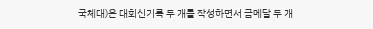국체대)은 대회신기록 두 개를 작성하면서 금메달 두 개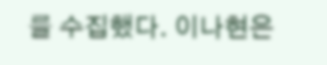를 수집했다. 이나현은